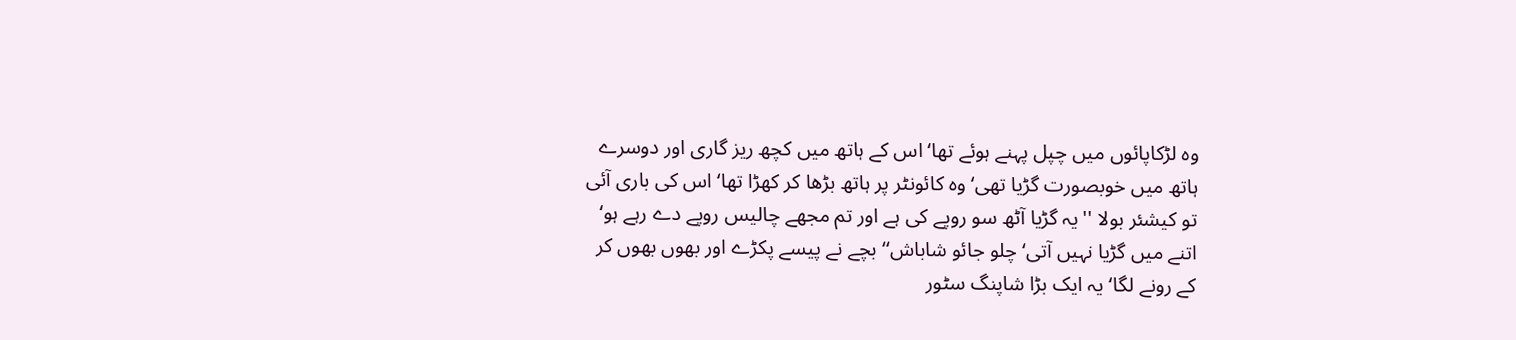وہ لڑکاپائوں میں چپل پہنے ہوئے تھا‘ اس کے ہاتھ میں کچھ ریز گاری اور دوسرے ہاتھ میں خوبصورت گڑیا تھی‘ وہ کائونٹر پر ہاتھ بڑھا کر کھڑا تھا‘ اس کی باری آئی تو کیشئر بولا ''یہ گڑیا آٹھ سو روپے کی ہے اور تم مجھے چالیس روپے دے رہے ہو‘ اتنے میں گڑیا نہیں آتی‘ چلو جائو شاباش‘‘ بچے نے پیسے پکڑے اور بھوں بھوں کر کے رونے لگا‘ یہ ایک بڑا شاپنگ سٹور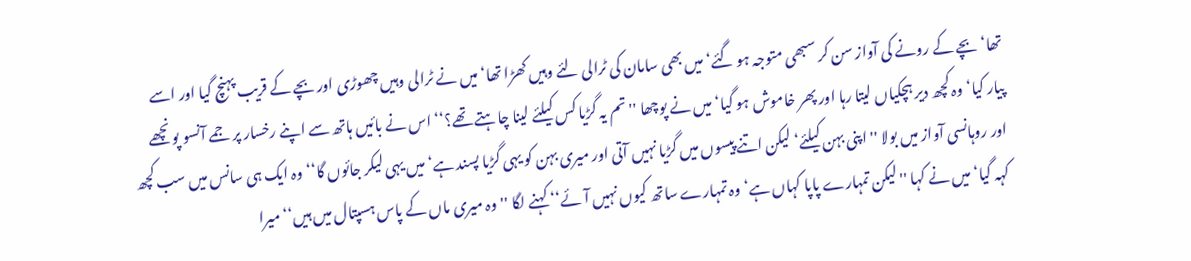تھا‘ بچے کے رونے کی آواز سن کر سبھی متوجہ ہو گئے‘ میں بھی سامان کی ٹرالی لئے وہیں کھڑا تھا‘ میں نے ٹرالی وہیں چھوڑی اور بچے کے قریب پہنچ گیا اور اسے پیار کیا‘ وہ کچھ دیر ہچکیاں لیتا رہا اور پھر خاموش ہو گیا‘ میں نے پوچھا '' تم یہ گڑیا کس کیلئے لینا چاہتے تھے؟‘‘ اس نے بائیں ہاتھ سے اپنے رخسار پر جمے آنسو پونچھے اور روہانسی آواز میں بولا '' اپنی بہن کیلئے‘ لیکن اتنے پیسوں میں گڑیا نہیں آتی اور میری بہن کو یہی گڑیا پسند ہے‘ میں یہی لیکر جائوں گا‘‘ وہ ایک ہی سانس میں سب کچھ کہہ گیا‘ میں نے کہا ''لیکن تمہارے پاپا کہاں ہے‘ وہ تمہارے ساتھ کیوں نہیں آئے‘‘ کہنے لگا '' وہ میری ماں کے پاس ہسپتال میں ہیں‘‘ میرا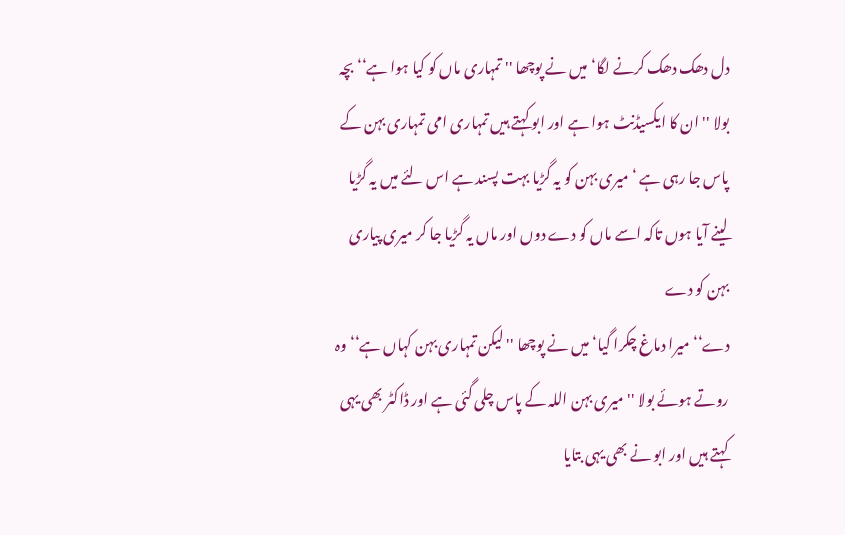دل دھک دھک کرنے لگا‘ میں نے پوچھا '' تمہاری ماں کو کیا ہوا ہے‘‘ بچہ بولا '' ان کا ایکسیڈنٹ ہوا ہے اور ابو کہتے ہیں تمہاری امی تمہاری بہن کے پاس جا رہی ہے ‘ میری بہن کو یہ گڑیا بہت پسند ہے اس لئے میں یہ گڑیا لینے آیا ہوں تاکہ اسے ماں کو دے دوں اور ماں یہ گڑیا جا کر میری پیاری بہن کو دے
دے‘‘ میرا دماغ چکرا گیا‘ میں نے پوچھا ''لیکن تمہاری بہن کہاں ہے‘‘ وہ روتے ہوئے بولا '' میری بہن اللہ کے پاس چلی گئی ہے اور ڈاکٹر بھی یہی کہتے ہیں اور ابو نے بھی یہی بتایا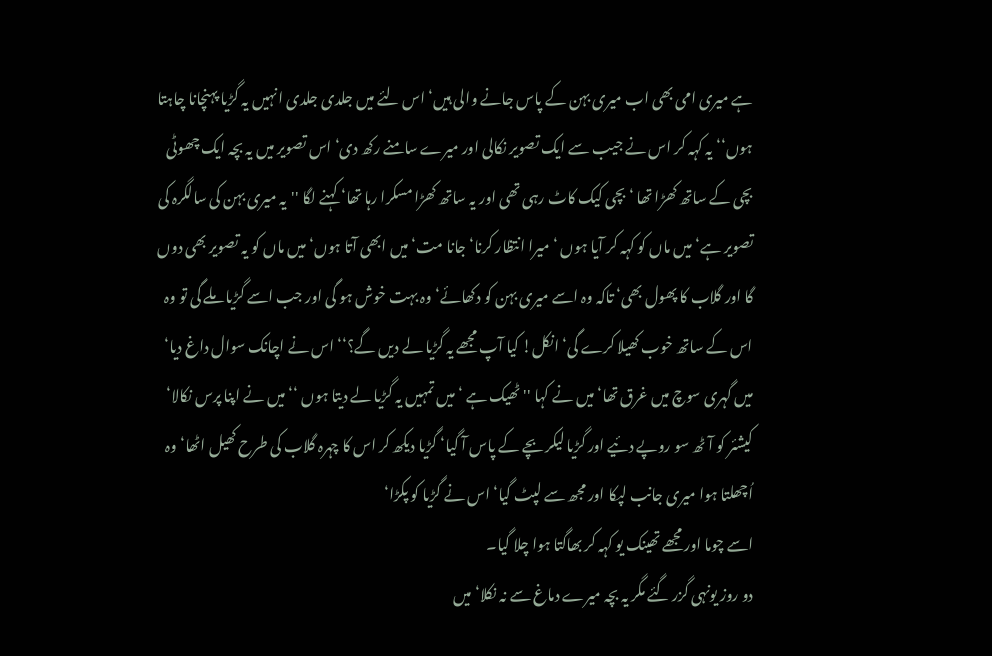ہے میری امی بھی اب میری بہن کے پاس جانے والی ہیں‘ اس لئے میں جلدی جلدی انہیں یہ گڑیا پہنچانا چاہتا ہوں‘‘ یہ کہہ کر اس نے جیب سے ایک تصویر نکالی اور میرے سامنے رکھ دی‘ اس تصویر میں یہ بچہ ایک چھوٹی بچی کے ساتھ کھڑا تھا ‘ بچی کیک کاٹ رہی تھی اور یہ ساتھ کھڑا مسکرا رہا تھا‘ کہنے لگا ''یہ میری بہن کی سالگرہ کی تصویر ہے‘ میں ماں کو کہہ کر آیا ہوں ‘ میرا انتظار کرنا‘ جانا مت‘ میں ابھی آتا ہوں‘ میں ماں کو یہ تصویر بھی دوں گا اور گلاب کا پھول بھی‘ تاکہ وہ اسے میری بہن کو دکھائے‘ وہ بہت خوش ہو گی اور جب اسے گڑیا ملے گی تو وہ اس کے ساتھ خوب کھیلا کرے گی‘ انکل! کیا آپ مجھے یہ گڑیا لے دیں گے؟‘‘ اس نے اچانک سوال داغ دیا‘ میں گہری سوچ میں غرق تھا‘ میں نے کہا '' ٹھیک ہے ‘ میں تمہیں یہ گڑیا لے دیتا ہوں ‘‘ میں نے اپنا پرس نکالا‘ کیشئر کو آٹھ سو روپے دئیے اور گڑیا لیکر بچے کے پاس آ گیا‘ گڑیا دیکھ کر اس کا چہرہ گلاب کی طرح کھیل اٹھا‘ وہ اُچھلتا ہوا میری جانب لپکا اور مجھ سے لپٹ گیا‘ اس نے گڑیا کو پکڑا‘
اسے چوما اور مجھے تھینک یو کہہ کر بھاگتا ہوا چلا گیا۔
دو روز یونہی گزر گئے مگر یہ بچہ میرے دماغ سے نہ نکلا‘ میں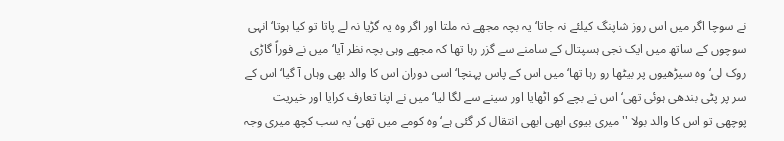نے سوچا اگر میں اس روز شاپنگ کیلئے نہ جاتا‘ یہ بچہ مجھے نہ ملتا اور اگر وہ یہ گڑیا نہ لے پاتا تو کیا ہوتا‘ انہی سوچوں کے ساتھ میں ایک نجی ہسپتال کے سامنے سے گزر رہا تھا کہ مجھے وہی بچہ نظر آیا‘ میں نے فوراً گاڑی روک لی‘ وہ سیڑھیوں پر بیٹھا رو رہا تھا‘ میں اس کے پاس پہنچا‘ اسی دوران اس کا والد بھی وہاں آ گیا‘ اس کے سر پر پٹی بندھی ہوئی تھی‘ اس نے بچے کو اٹھایا اور سینے سے لگا لیا‘ میں نے اپنا تعارف کرایا اور خیریت پوچھی تو اس کا والد بولا '' میری بیوی ابھی ابھی انتقال کر گئی ہے‘ وہ کومے میں تھی‘ یہ سب کچھ میری وجہ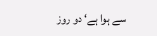سے ہوا ہے‘ دو روز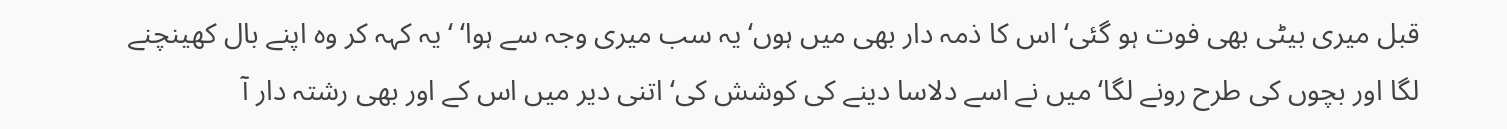قبل میری بیٹی بھی فوت ہو گئی‘ اس کا ذمہ دار بھی میں ہوں‘یہ سب میری وجہ سے ہوا‘ ‘ یہ کہہ کر وہ اپنے بال کھینچنے لگا اور بچوں کی طرح رونے لگا‘ میں نے اسے دلاسا دینے کی کوشش کی‘ اتنی دیر میں اس کے اور بھی رشتہ دار آ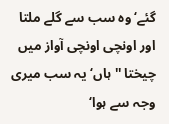گئے‘ وہ سب سے گلے ملتا اور اونچی اونچی آواز میں چیختا ''ہاں‘ یہ سب میری وجہ سے ہوا‘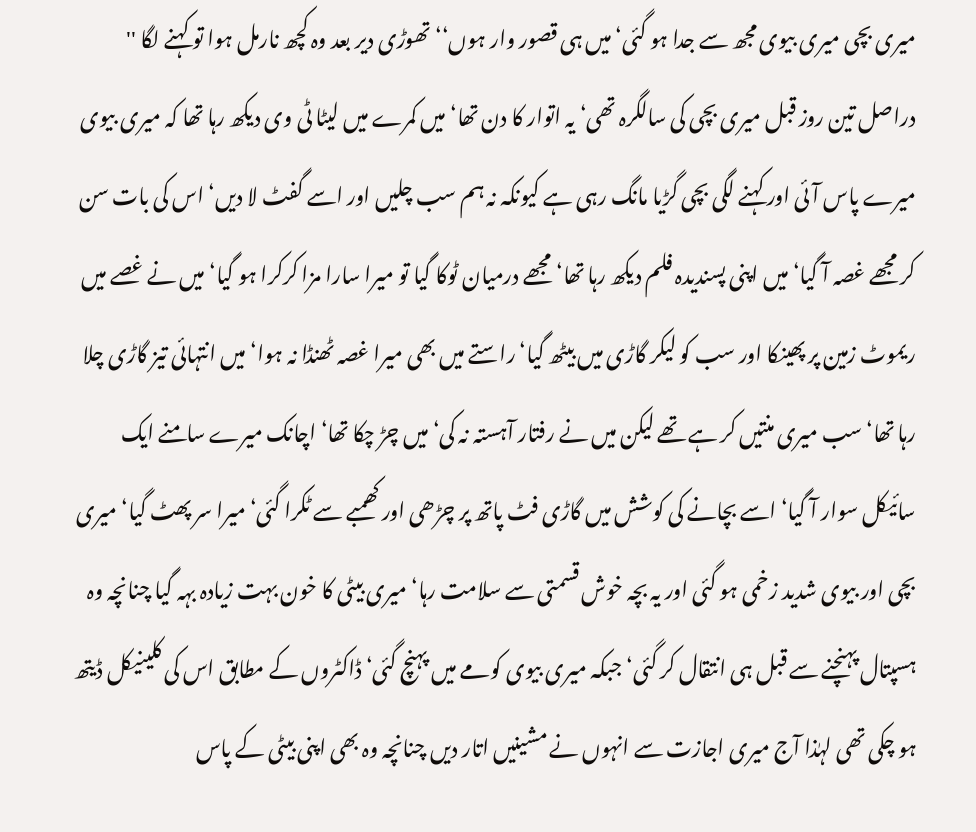میری بچی میری بیوی مجھ سے جدا ہو گئی‘ میں ہی قصور وار ہوں‘‘ تھوڑی دیر بعد وہ کچھ نارمل ہوا تو کہنے لگا '' دراصل تین روز قبل میری بچی کی سالگرہ تھی‘ یہ اتوار کا دن تھا‘ میں کمرے میں لیٹا ٹی وی دیکھ رہا تھا کہ میری بیوی میرے پاس آئی اور کہنے لگی بچی گڑیا مانگ رہی ہے کیونکہ نہ ہم سب چلیں اور اسے گفٹ لا دیں‘ اس کی بات سن کر مجھے غصہ آ گیا‘ میں اپنی پسندیدہ فلم دیکھ رہا تھا‘ مجھے درمیان ٹوکا گیا تو میرا سارا مزا کرکرا ہو گیا‘ میں نے غصے میں ریموٹ زمین پر پھینکا اور سب کو لیکر گاڑی میں بیٹھ گیا‘ راستے میں بھی میرا غصہ ٹھنڈا نہ ہوا‘ میں انتہائی تیز گاڑی چلا رہا تھا‘ سب میری منتیں کر ہے تھے لیکن میں نے رفتار آہستہ نہ کی‘ میں چڑ چکا تھا‘ اچانک میرے سامنے ایک سائیکل سوار آ گیا‘ اسے بچانے کی کوشش میں گاڑی فٹ پاتھ پر چڑھی اور کھمبے سے ٹکرا گئی‘ میرا سر پھٹ گیا‘ میری بچی اور بیوی شدید زخمی ہو گئی اور یہ بچہ خوش قسمتی سے سلامت رہا‘ میری بیٹی کا خون بہت زیادہ بہہ گیا چنانچہ وہ ہسپتال پہنچنے سے قبل ہی انتقال کر گئی‘ جبکہ میری بیوی کومے میں پہنچ گئی‘ ڈاکٹروں کے مطابق اس کی کلینیکل ڈیتھ ہو چکی تھی لہٰذا آج میری اجازت سے انہوں نے مشینیں اتار دیں چنانچہ وہ بھی اپنی بیٹی کے پاس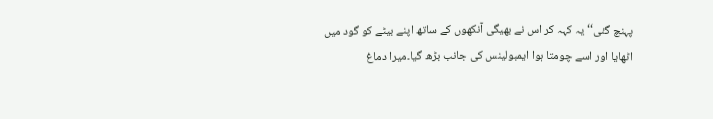پہنچ گئی‘‘ یہ کہہ کر اس نے بھیگی آنکھوں کے ساتھ اپنے بیٹے کو گود میں اٹھایا اور اسے چومتا ہوا ایمبولینس کی جانب بڑھ گیا۔میرا دماغ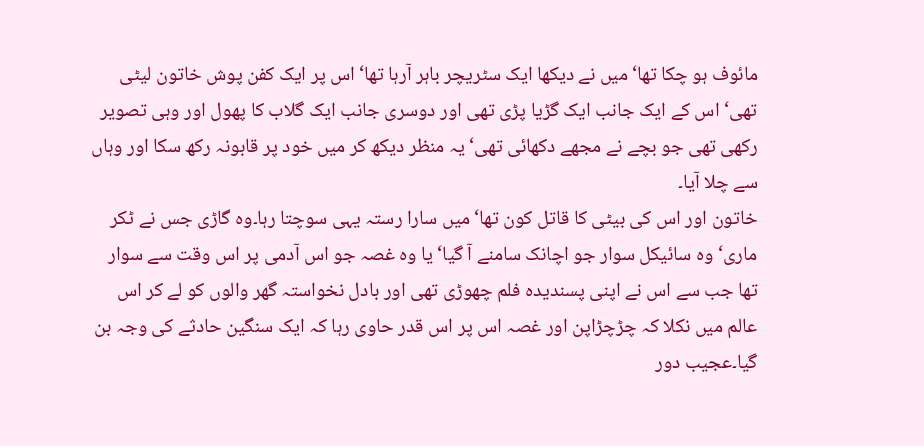مائوف ہو چکا تھا‘ میں نے دیکھا ایک سٹریچر باہر آرہا تھا‘ اس پر ایک کفن پوش خاتون لیٹی تھی‘ اس کے ایک جانب ایک گڑیا پڑی تھی اور دوسری جانب ایک گلاب کا پھول اور وہی تصویر رکھی تھی جو بچے نے مجھے دکھائی تھی‘ یہ منظر دیکھ کر میں خود پر قابونہ رکھ سکا اور وہاں سے چلا آیا۔
خاتون اور اس کی بیٹی کا قاتل کون تھا‘ میں سارا رستہ یہی سوچتا رہا۔وہ گاڑی جس نے ٹکر ماری‘ وہ سائیکل سوار جو اچانک سامنے آ گیا‘ یا وہ غصہ جو اس آدمی پر اس وقت سے سوار تھا جب سے اس نے اپنی پسندیدہ فلم چھوڑی تھی اور بادل نخواستہ گھر والوں کو لے کر اس عالم میں نکلا کہ چڑچڑاپن اور غصہ اس پر اس قدر حاوی رہا کہ ایک سنگین حادثے کی وجہ بن گیا۔عجیب دور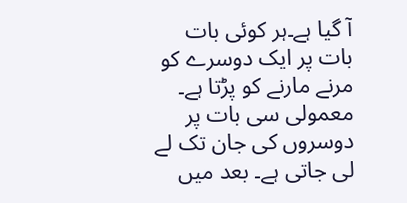آ گیا ہے۔ہر کوئی بات بات پر ایک دوسرے کو مرنے مارنے کو پڑتا ہے۔ معمولی سی بات پر دوسروں کی جان تک لے لی جاتی ہے۔ بعد میں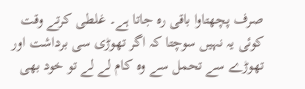صرف پچھتاوا باقی رہ جاتا ہے۔ غلطی کرتے وقت کوئی یہ نہیں سوچتا کہ اگر تھوڑی سی برداشت اور تھوڑے سے تحمل سے وہ کام لے لے تو خود بھی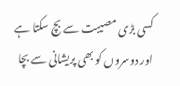کسی بڑی مصیبت سے بچ سکتا ہے اور دوسروں کو بھی پریشانی سے بچا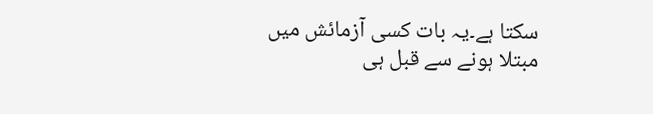سکتا ہے۔یہ بات کسی آزمائش میں مبتلا ہونے سے قبل ہی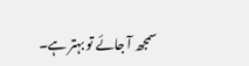سمجھ آ جائے تو بہتر ہے۔